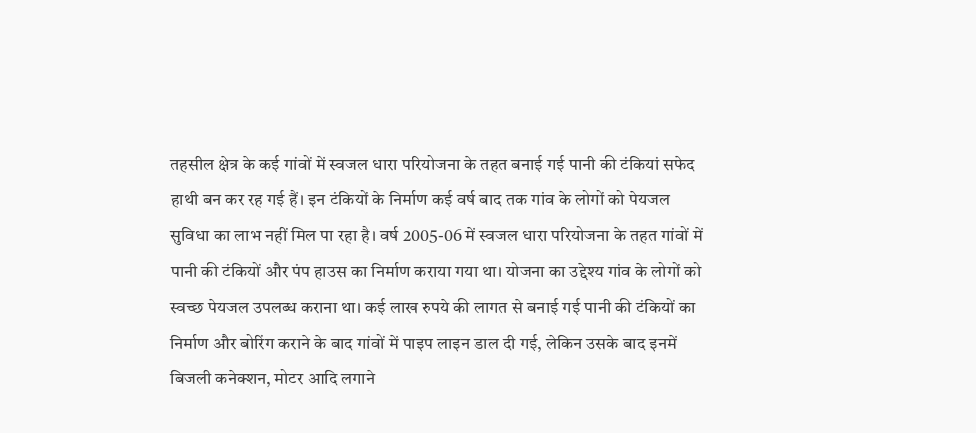तहसील क्षेत्र के कई गांवों में स्वजल धारा परियोजना के तहत बनाई गई पानी की टंकियां सफेद हाथी बन कर रह गई हैं। इन टंकियों के निर्माण कई वर्ष बाद तक गांव के लोगों को पेयजल सुविधा का लाभ नहीं मिल पा रहा है। वर्ष 2005-06 में स्वजल धारा परियोजना के तहत गांवों में पानी की टंकियों और पंप हाउस का निर्माण कराया गया था। योजना का उद्देश्य गांव के लोगों को स्वच्छ पेयजल उपलब्ध कराना था। कई लाख रुपये की लागत से बनाई गई पानी की टंकियों का निर्माण और बोरिंग कराने के बाद गांवों में पाइप लाइन डाल दी गई, लेकिन उसके बाद इनमें बिजली कनेक्शन, मोटर आदि लगाने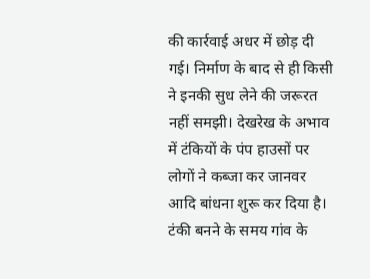की कार्रवाई अधर में छोड़ दी गई। निर्माण के बाद से ही किसी ने इनकी सुध लेने की जरूरत नहीं समझी। देखरेख के अभाव में टंकियों के पंप हाउसों पर लोगों ने कब्जा कर जानवर आदि बांधना शुरू कर दिया है। टंकी बनने के समय गांव के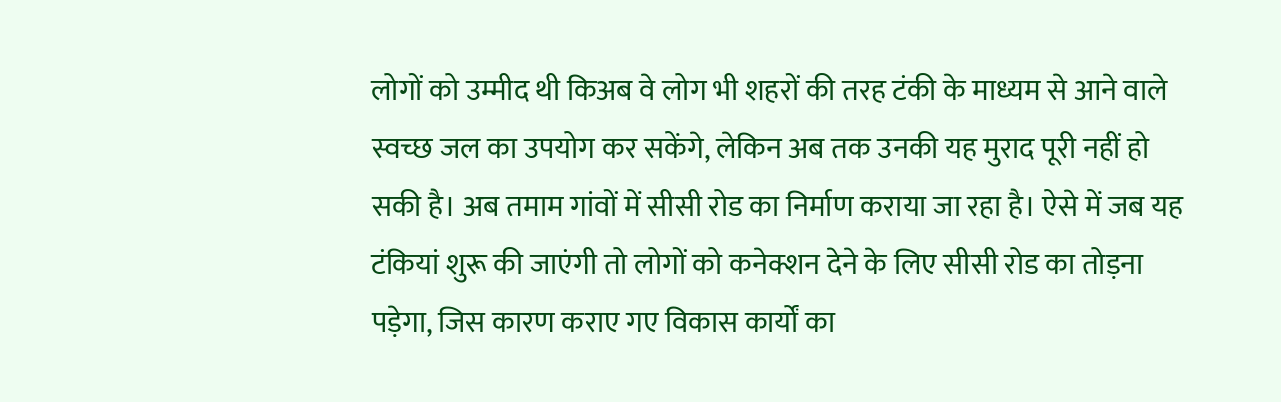लोगों को उम्मीद थी किअब वे लोग भी शहरों की तरह टंकी के माध्यम से आने वाले स्वच्छ जल का उपयोग कर सकेंगे, लेकिन अब तक उनकी यह मुराद पूरी नहीं हो सकी है। अब तमाम गांवों में सीसी रोड का निर्माण कराया जा रहा है। ऐसे में जब यह टंकियां शुरू की जाएंगी तो लोगों को कनेक्शन देने के लिए सीसी रोड का तोड़ना पड़ेगा, जिस कारण कराए गए विकास कार्यों का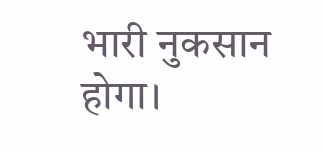भारी नुकसान होगा।